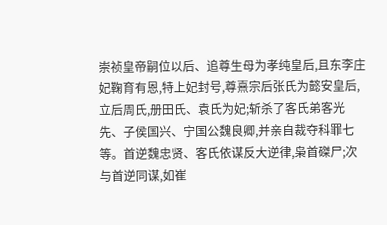崇祯皇帝嗣位以后、追尊生母为孝纯皇后,且东李庄妃鞠育有恩,特上妃封号,尊熹宗后张氏为懿安皇后,立后周氏,册田氏、袁氏为妃;斩杀了客氏弟客光先、子侯国兴、宁国公魏良卿,并亲自裁夺科罪七等。首逆魏忠贤、客氏依谋反大逆律,枭首磔尸;次与首逆同谋,如崔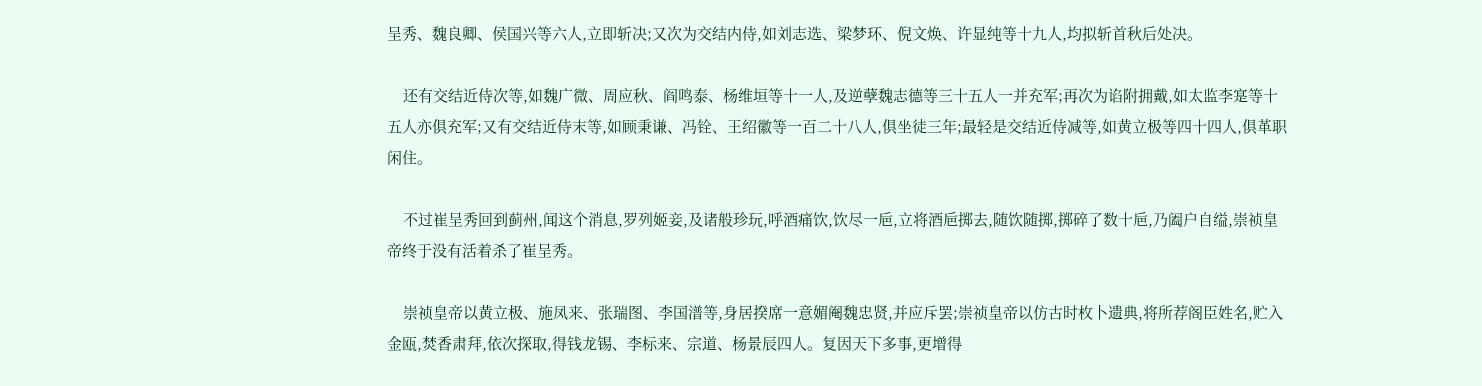呈秀、魏良卿、侯国兴等六人,立即斩决;又次为交结内侍,如刘志选、梁梦环、倪文焕、许显纯等十九人,均拟斩首秋后处决。

    还有交结近侍次等,如魏广微、周应秋、阎鸣泰、杨维垣等十一人,及逆孽魏志德等三十五人一并充军;再次为谄附拥戴,如太监李寔等十五人亦俱充军;又有交结近侍末等,如顾秉谦、冯铨、王绍徽等一百二十八人,俱坐徒三年;最轻是交结近侍减等,如黄立极等四十四人,俱革职闲住。

    不过崔呈秀回到蓟州,闻这个消息,罗列姬妾,及诸般珍玩,呼酒痛饮,饮尽一巵,立将酒巵掷去,随饮随掷,掷碎了数十巵,乃阖户自缢,崇祯皇帝终于没有活着杀了崔呈秀。

    崇祯皇帝以黄立极、施凤来、张瑞图、李国潽等,身居揆席一意媚阉魏忠贤,并应斥罢;崇祯皇帝以仿古时枚卜遗典,将所荐阁臣姓名,贮入金瓯,焚香肃拜,依次探取,得钱龙锡、李标来、宗道、杨景辰四人。复因天下多事,更增得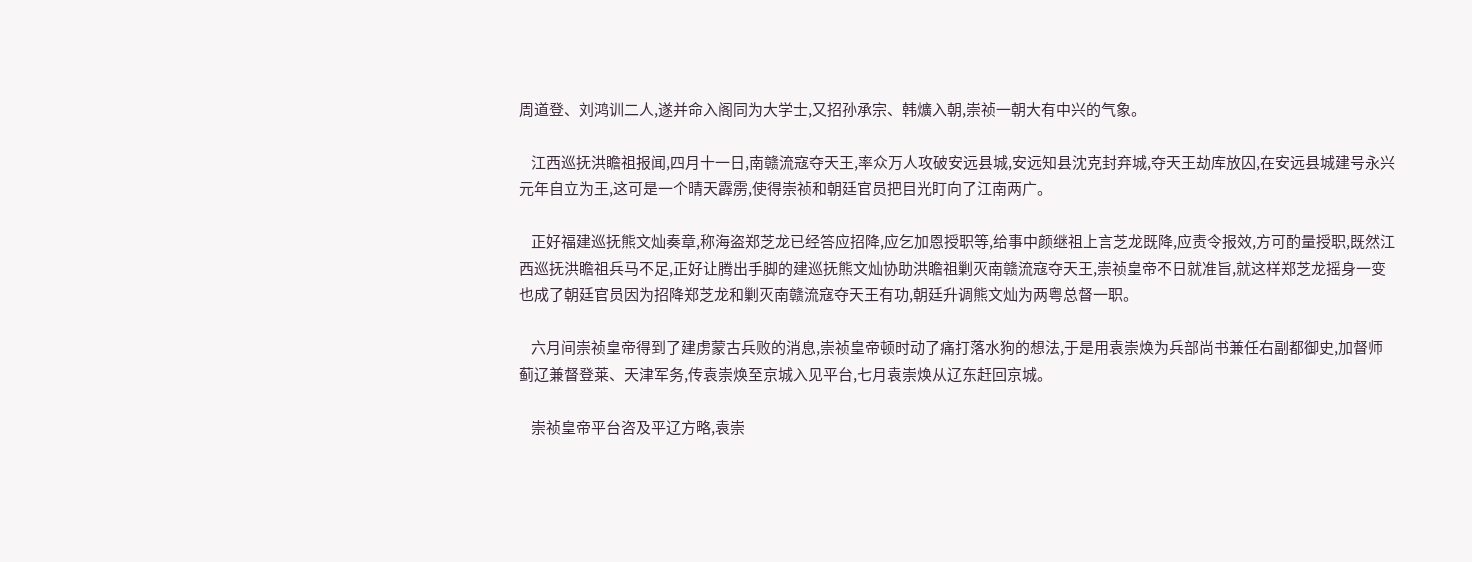周道登、刘鸿训二人,遂并命入阁同为大学士,又招孙承宗、韩爌入朝,崇祯一朝大有中兴的气象。

    江西巡抚洪瞻祖报闻,四月十一日,南赣流寇夺天王,率众万人攻破安远县城,安远知县沈克封弃城,夺天王劫库放囚,在安远县城建号永兴元年自立为王,这可是一个晴天霹雳,使得崇祯和朝廷官员把目光盯向了江南两广。

    正好福建巡抚熊文灿奏章,称海盗郑芝龙已经答应招降,应乞加恩授职等,给事中颜继祖上言芝龙既降,应责令报效,方可酌量授职,既然江西巡抚洪瞻祖兵马不足,正好让腾出手脚的建巡抚熊文灿协助洪瞻祖剿灭南赣流寇夺天王,崇祯皇帝不日就准旨,就这样郑芝龙摇身一变也成了朝廷官员因为招降郑芝龙和剿灭南赣流寇夺天王有功,朝廷升调熊文灿为两粤总督一职。

    六月间崇祯皇帝得到了建虏蒙古兵败的消息,崇祯皇帝顿时动了痛打落水狗的想法,于是用袁崇焕为兵部尚书兼任右副都御史,加督师蓟辽兼督登莱、天津军务,传袁崇焕至京城入见平台,七月袁崇焕从辽东赶回京城。

    崇祯皇帝平台咨及平辽方略,袁崇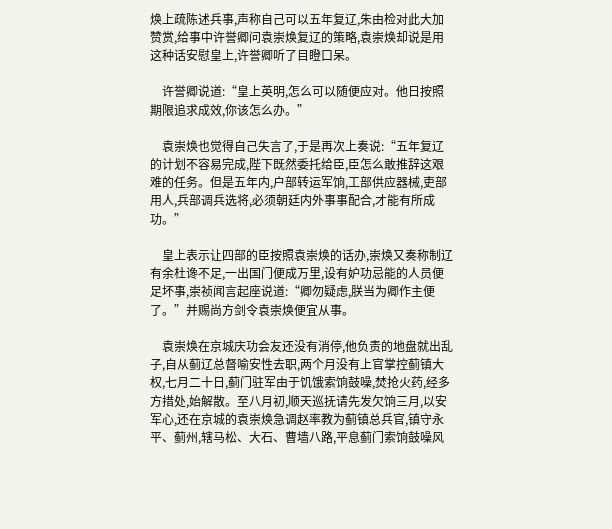焕上疏陈述兵事,声称自己可以五年复辽,朱由检对此大加赞赏,给事中许誉卿问袁崇焕复辽的策略,袁崇焕却说是用这种话安慰皇上,许誉卿听了目瞪口呆。

    许誉卿说道:“皇上英明,怎么可以随便应对。他日按照期限追求成效,你该怎么办。”

    袁崇焕也觉得自己失言了,于是再次上奏说:“五年复辽的计划不容易完成,陛下既然委托给臣,臣怎么敢推辞这艰难的任务。但是五年内,户部转运军饷,工部供应器械,吏部用人,兵部调兵选将,必须朝廷内外事事配合,才能有所成功。”

    皇上表示让四部的臣按照袁崇焕的话办,崇焕又奏称制辽有余杜谗不足,一出国门便成万里,设有妒功忌能的人员便足坏事,崇祯闻言起座说道:“卿勿疑虑,朕当为卿作主便了。”并赐尚方剑令袁崇焕便宜从事。

    袁崇焕在京城庆功会友还没有消停,他负责的地盘就出乱子,自从蓟辽总督喻安性去职,两个月没有上官掌控蓟镇大权,七月二十日,蓟门驻军由于饥饿索饷鼓噪,焚抢火药,经多方措处,始解散。至八月初,顺天巡抚请先发欠饷三月,以安军心,还在京城的袁崇焕急调赵率教为蓟镇总兵官,镇守永平、蓟州,辖马松、大石、曹墙八路,平息蓟门索饷鼓噪风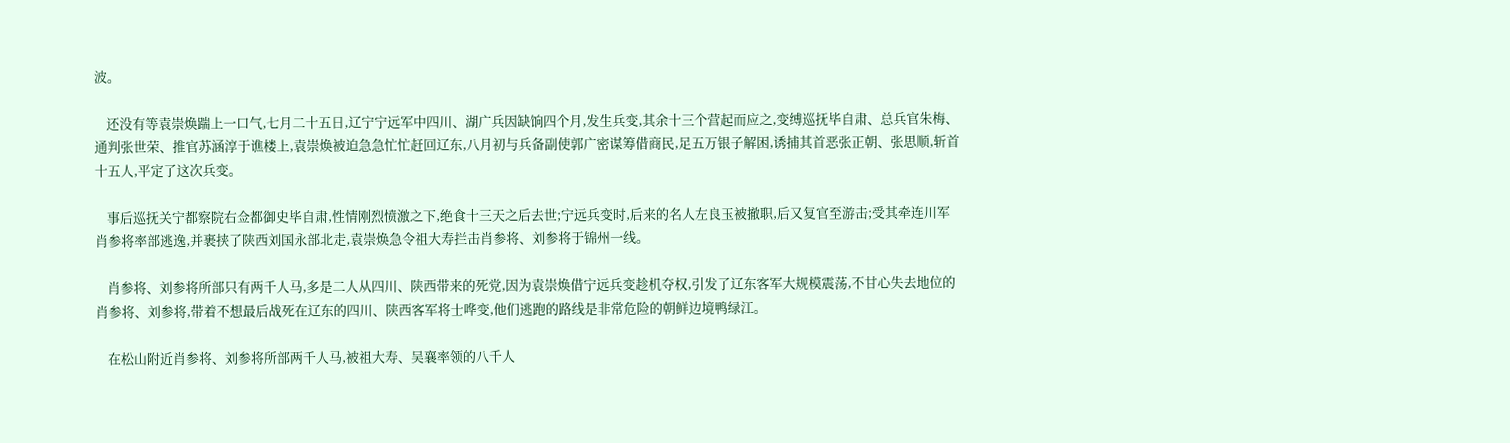波。

    还没有等袁崇焕踹上一口气,七月二十五日,辽宁宁远军中四川、湖广兵因缺饷四个月,发生兵变,其余十三个营起而应之,变缚巡抚毕自肃、总兵官朱梅、通判张世荣、推官苏涵淳于谯楼上,袁崇焕被迫急急忙忙赶回辽东,八月初与兵备副使郭广密谋筹借商民,足五万银子解困,诱捕其首恶张正朝、张思顺,斩首十五人,平定了这次兵变。

    事后巡抚关宁都察院右佥都御史毕自肃,性情刚烈愤激之下,绝食十三天之后去世;宁远兵变时,后来的名人左良玉被撤职,后又复官至游击;受其牵连川军肖参将率部逃逸,并裹挟了陕西刘国永部北走,袁崇焕急令祖大寿拦击肖参将、刘参将于锦州一线。

    肖参将、刘参将所部只有两千人马,多是二人从四川、陕西带来的死党,因为袁崇焕借宁远兵变趁机夺权,引发了辽东客军大规模震荡,不甘心失去地位的肖参将、刘参将,带着不想最后战死在辽东的四川、陕西客军将士哗变,他们逃跑的路线是非常危险的朝鲜边境鸭绿江。

    在松山附近肖参将、刘参将所部两千人马,被祖大寿、吴襄率领的八千人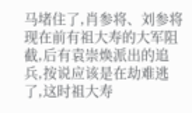马堵住了,肖参将、刘参将现在前有祖大寿的大军阻截,后有袁崇焕派出的追兵,按说应该是在劫难逃了,这时祖大寿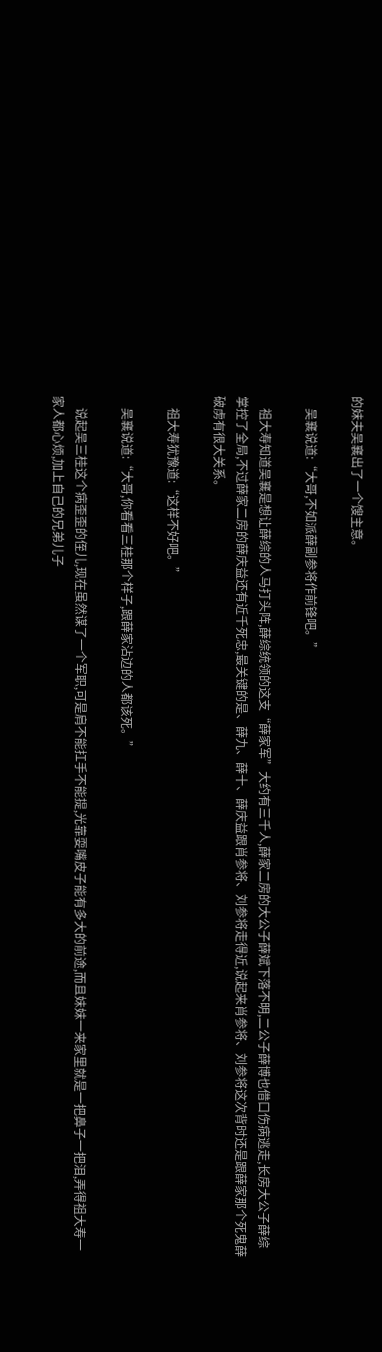的妹夫吴襄出了一个馊主意。

    吴襄说道:“大哥,不如派薛副参将作前锋吧。”

    祖大寿知道吴襄是想让薛综的人马打头阵,薛综统领的这支“薛家军”大约有三千人,薛家二房的大公子薛斌下落不明,二公子薛博也借口伤病逃走,长房大公子薛综掌控了全局,不过薛家二房的薛庆益还有近千死忠,最关键的是、薛九、薛十、薛庆益跟肖参将、刘参将走得近,说起来肖参将、刘参将这次背时还是跟薛家那个死鬼薛破虏有很大关系。

    祖大寿犹豫道:“这样不好吧。”

    吴襄说道:“大哥,你看看三桂那个样子,跟薛家沾边的人都该死。”

    说起吴三桂这个病歪歪的侄儿,现在虽然谋了一个军职,可是肩不能扛手不能提,光靠耍嘴皮子能有多大的前途,而且妹妹一来家里就是一把鼻子一把泪,弄得祖大寿一家人都心烦,加上自己的兄弟儿子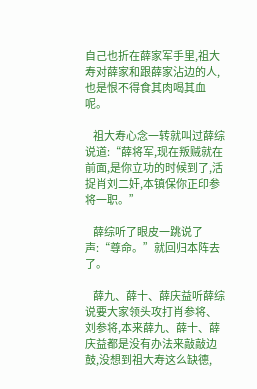自己也折在薛家军手里,祖大寿对薛家和跟薛家沾边的人,也是恨不得食其肉喝其血呢。

    祖大寿心念一转就叫过薛综说道:“薛将军,现在叛贼就在前面,是你立功的时候到了,活捉肖刘二奸,本镇保你正印参将一职。”

    薛综听了眼皮一跳说了声:“尊命。”就回归本阵去了。

    薛九、薛十、薛庆益听薛综说要大家领头攻打肖参将、刘参将,本来薛九、薛十、薛庆益都是没有办法来敲敲边鼓,没想到祖大寿这么缺德,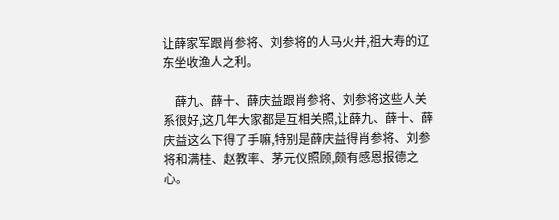让薛家军跟肖参将、刘参将的人马火并,祖大寿的辽东坐收渔人之利。

    薛九、薛十、薛庆益跟肖参将、刘参将这些人关系很好,这几年大家都是互相关照,让薛九、薛十、薛庆益这么下得了手嘛,特别是薛庆益得肖参将、刘参将和满桂、赵教率、茅元仪照顾,颇有感恩报德之心。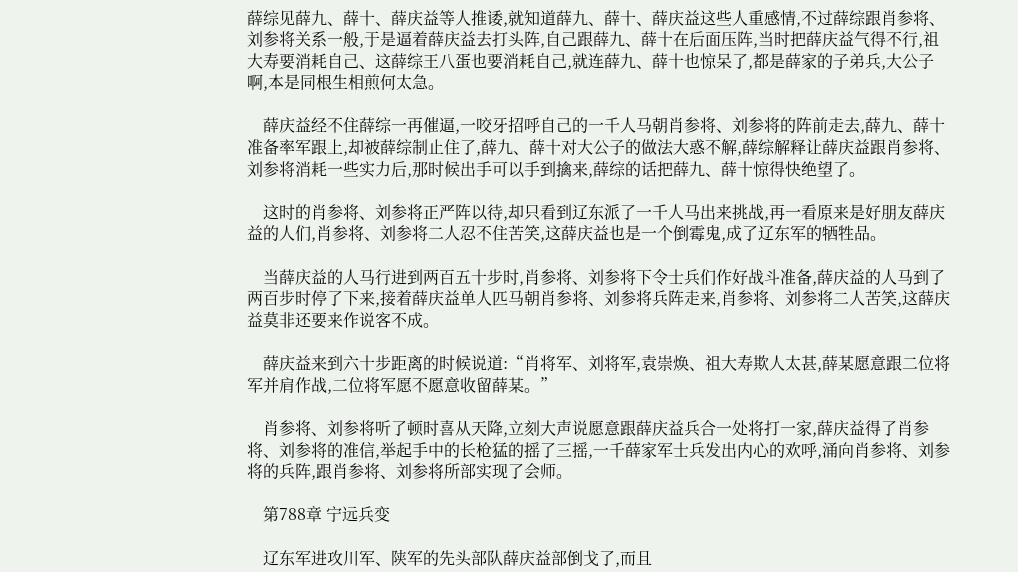薛综见薛九、薛十、薛庆益等人推诿,就知道薛九、薛十、薛庆益这些人重感情,不过薛综跟肖参将、刘参将关系一般,于是逼着薛庆益去打头阵,自己跟薛九、薛十在后面压阵,当时把薛庆益气得不行,祖大寿要消耗自己、这薛综王八蛋也要消耗自己,就连薛九、薛十也惊呆了,都是薛家的子弟兵,大公子啊,本是同根生相煎何太急。

    薛庆益经不住薛综一再催逼,一咬牙招呼自己的一千人马朝肖参将、刘参将的阵前走去,薛九、薛十准备率军跟上,却被薛综制止住了,薛九、薛十对大公子的做法大惑不解,薛综解释让薛庆益跟肖参将、刘参将消耗一些实力后,那时候出手可以手到擒来,薛综的话把薛九、薛十惊得快绝望了。

    这时的肖参将、刘参将正严阵以待,却只看到辽东派了一千人马出来挑战,再一看原来是好朋友薛庆益的人们,肖参将、刘参将二人忍不住苦笑,这薛庆益也是一个倒霉鬼,成了辽东军的牺牲品。

    当薛庆益的人马行进到两百五十步时,肖参将、刘参将下令士兵们作好战斗准备,薛庆益的人马到了两百步时停了下来,接着薛庆益单人匹马朝肖参将、刘参将兵阵走来,肖参将、刘参将二人苦笑,这薛庆益莫非还要来作说客不成。

    薛庆益来到六十步距离的时候说道:“肖将军、刘将军,袁崇焕、祖大寿欺人太甚,薛某愿意跟二位将军并肩作战,二位将军愿不愿意收留薛某。”

    肖参将、刘参将听了顿时喜从天降,立刻大声说愿意跟薛庆益兵合一处将打一家,薛庆益得了肖参将、刘参将的准信,举起手中的长枪猛的摇了三摇,一千薛家军士兵发出内心的欢呼,涌向肖参将、刘参将的兵阵,跟肖参将、刘参将所部实现了会师。

    第788章 宁远兵变

    辽东军进攻川军、陕军的先头部队薛庆益部倒戈了,而且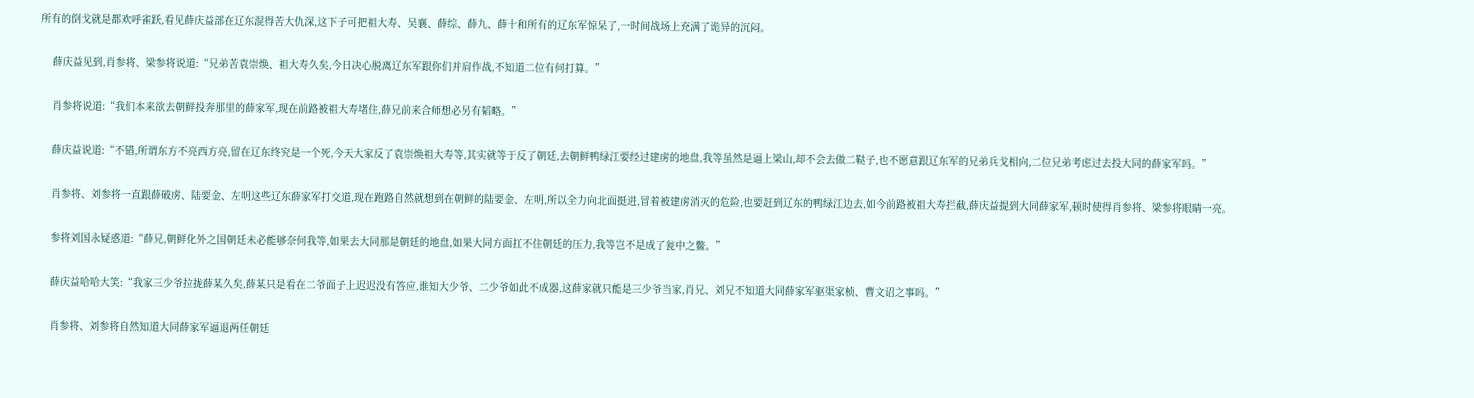所有的倒戈就是都欢呼雀跃,看见薛庆益部在辽东混得苦大仇深,这下子可把祖大寿、吴襄、薛综、薛九、薛十和所有的辽东军惊呆了,一时间战场上充满了诡异的沉闷。

    薛庆益见到,肖参将、梁参将说道:“兄弟苦袁崇焕、祖大寿久矣,今日决心脱离辽东军跟你们并肩作战,不知道二位有何打算。”

    肖参将说道:“我们本来欲去朝鲜投奔那里的薛家军,现在前路被祖大寿堵住,薛兄前来合师想必另有韬略。”

    薛庆益说道:“不错,所谓东方不亮西方亮,留在辽东终究是一个死,今天大家反了袁崇焕祖大寿等,其实就等于反了朝廷,去朝鲜鸭绿江要经过建虏的地盘,我等虽然是逼上梁山,却不会去做二鞑子,也不愿意跟辽东军的兄弟兵戈相向,二位兄弟考虑过去投大同的薛家军吗。”

    肖参将、刘参将一直跟薛破虏、陆要金、左明这些辽东薛家军打交道,现在跑路自然就想到在朝鲜的陆要金、左明,所以全力向北面挺进,冒着被建虏消灭的危险,也要赶到辽东的鸭绿江边去,如今前路被祖大寿拦截,薛庆益提到大同薛家军,顿时使得肖参将、梁参将眼睛一亮。

    参将刘国永疑惑道:“薛兄,朝鲜化外之国朝廷未必能够奈何我等,如果去大同那是朝廷的地盘,如果大同方面扛不住朝廷的压力,我等岂不是成了瓮中之鳖。”

    薛庆益哈哈大笑:“我家三少爷拉拢薛某久矣,薛某只是看在二爷面子上迟迟没有答应,谁知大少爷、二少爷如此不成器,这薛家就只能是三少爷当家,肖兄、刘兄不知道大同薛家军驱渠家桢、曹文诏之事吗。”

    肖参将、刘参将自然知道大同薛家军逼退两任朝廷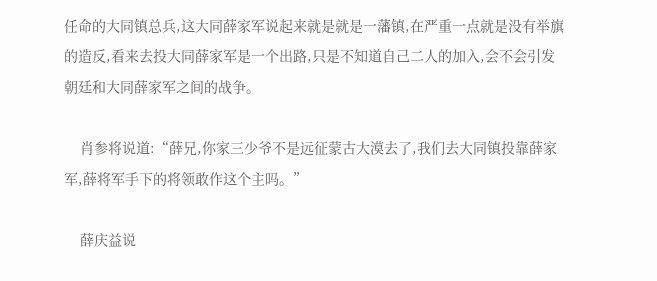任命的大同镇总兵,这大同薛家军说起来就是就是一藩镇,在严重一点就是没有举旗的造反,看来去投大同薛家军是一个出路,只是不知道自己二人的加入,会不会引发朝廷和大同薛家军之间的战争。

    肖参将说道:“薛兄,你家三少爷不是远征蒙古大漠去了,我们去大同镇投靠薛家军,薛将军手下的将领敢作这个主吗。”

    薛庆益说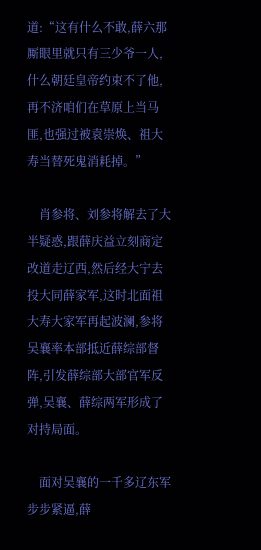道:“这有什么不敢,薛六那厮眼里就只有三少爷一人,什么朝廷皇帝约束不了他,再不济咱们在草原上当马匪,也强过被袁崇焕、祖大寿当替死鬼消耗掉。”

    肖参将、刘参将解去了大半疑惑,跟薛庆益立刻商定改道走辽西,然后经大宁去投大同薛家军,这时北面祖大寿大家军再起波澜,参将吴襄率本部抵近薛综部督阵,引发薛综部大部官军反弹,吴襄、薛综两军形成了对持局面。

    面对吴襄的一千多辽东军步步紧逼,薛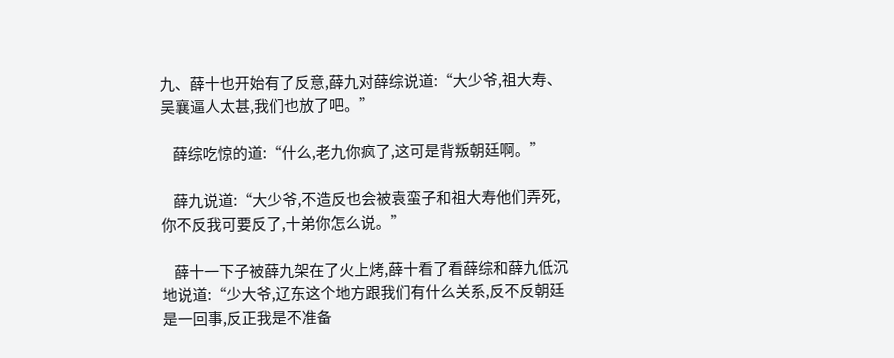九、薛十也开始有了反意,薛九对薛综说道:“大少爷,祖大寿、吴襄逼人太甚,我们也放了吧。”

    薛综吃惊的道:“什么,老九你疯了,这可是背叛朝廷啊。”

    薛九说道:“大少爷,不造反也会被袁蛮子和祖大寿他们弄死,你不反我可要反了,十弟你怎么说。”

    薛十一下子被薛九架在了火上烤,薛十看了看薛综和薛九低沉地说道:“少大爷,辽东这个地方跟我们有什么关系,反不反朝廷是一回事,反正我是不准备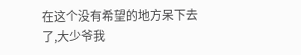在这个没有希望的地方呆下去了,大少爷我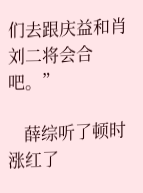们去跟庆益和肖刘二将会合吧。”

    薛综听了顿时涨红了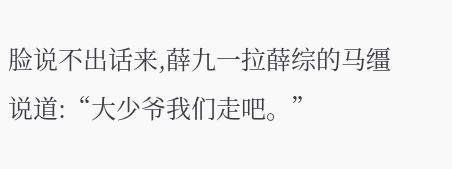脸说不出话来,薛九一拉薛综的马缰说道:“大少爷我们走吧。”